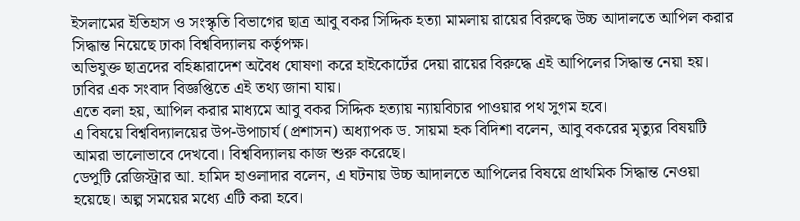ইসলামের ইতিহাস ও সংস্কৃতি বিভাগের ছাত্র আবু বকর সিদ্দিক হত্যা মামলায় রায়ের বিরুদ্ধে উচ্চ আদালতে আপিল করার সিদ্ধান্ত নিয়েছে ঢাকা বিশ্ববিদ্যালয় কর্তৃপক্ষ।
অভিযুক্ত ছাত্রদের বহিষ্কারাদেশ অবৈধ ঘোষণা করে হাইকোর্টের দেয়া রায়ের বিরুদ্ধে এই আপিলের সিদ্ধান্ত নেয়া হয়। ঢাবির এক সংবাদ বিজ্ঞপ্তিতে এই তথ্য জানা যায়।
এতে বলা হয়, আপিল করার মাধ্যমে আবু বকর সিদ্দিক হত্যায় ন্যায়বিচার পাওয়ার পথ সুগম হবে।
এ বিষয়ে বিশ্ববিদ্যালয়ের উপ-উপাচার্য (প্রশাসন) অধ্যাপক ড. সায়মা হক বিদিশা বলেন, আবু বকরের মৃত্যুর বিষয়টি আমরা ভালোভাবে দেখবো। বিশ্ববিদ্যালয় কাজ শুরু করেছে।
ডেপুটি রেজিস্ট্রার আ. হামিদ হাওলাদার বলেন, এ ঘটনায় উচ্চ আদালতে আপিলের বিষয়ে প্রাথমিক সিদ্ধান্ত নেওয়া হয়েছে। অল্প সময়ের মধ্যে এটি করা হবে।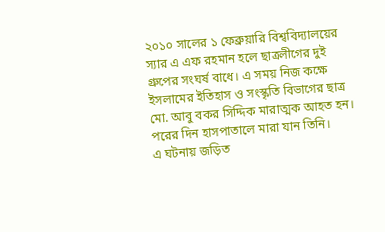২০১০ সালের ১ ফেব্রুয়ারি বিশ্ববিদ্যালয়ের স্যার এ এফ রহমান হলে ছাত্রলীগের দুই গ্রুপের সংঘর্ষ বাধে। এ সময় নিজ কক্ষে ইসলামের ইতিহাস ও সংস্কৃতি বিভাগের ছাত্র মো. আবু বকর সিদ্দিক মারাত্মক আহত হন। পরের দিন হাসপাতালে মারা যান তিনি।
এ ঘটনায় জড়িত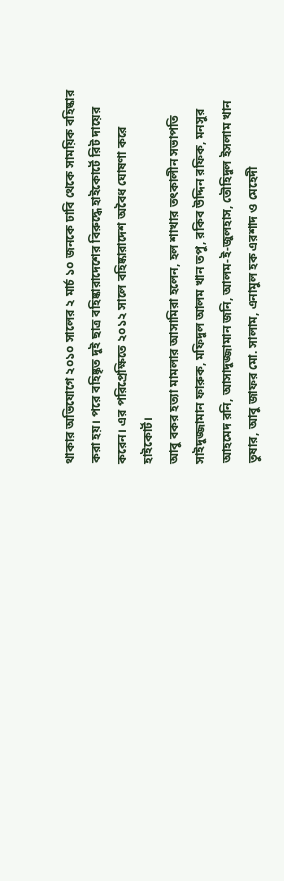থাকার অভিযোগে ২০১০ সালের ২ মার্চ ১০ জনকে ঢাবি থেকে সাময়িক বহিষ্কার করা হয়। পরে বহিষ্কৃত দুই ছাত্র বহিষ্কারাদেশের বিরুদ্ধে হাইকোর্টে রিট দায়ের করেন। এর পরিপ্রেক্ষিতে ২০১২ সালে বহিষ্কারাদেশ অবৈধ ঘোষণা করে হাইকোর্ট।
আবু বকর হত্যা মামলার আসামিরা হলেন, হল শাখার তৎকালীন সভাপতি সাইদুজ্জামান ফারুক, মফিদুল আলম খান তপু, রকিব উদ্দিন রফিক, মনসুর আহমেদ রনি, আসাদুজ্জামান জনি, আলম-ই-জুলহাস, তৌহিদুল ইসলাম খান তুষার, আবু জাফর মো. সালাম, এনামুল হক এরশাদ ও মেহেদী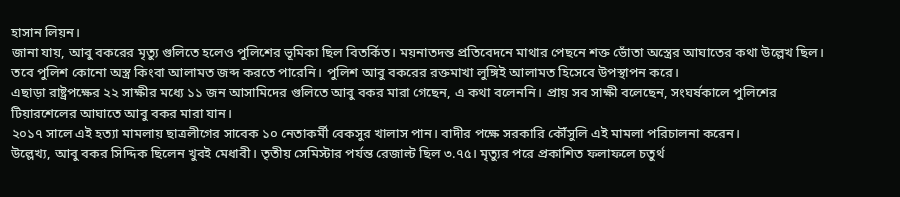হাসান লিয়ন।
জানা যায়, আবু বকরের মৃত্যু গুলিতে হলেও পুলিশের ভূমিকা ছিল বিতর্কিত। ময়নাতদন্ত প্রতিবেদনে মাথার পেছনে শক্ত ভোঁতা অস্ত্রের আঘাতের কথা উল্লেখ ছিল। তবে পুলিশ কোনো অস্ত্র কিংবা আলামত জব্দ করতে পারেনি। পুলিশ আবু বকরের রক্তমাখা লুঙ্গিই আলামত হিসেবে উপস্থাপন করে।
এছাড়া রাষ্ট্রপক্ষের ২২ সাক্ষীর মধ্যে ১১ জন আসামিদের গুলিতে আবু বকর মারা গেছেন, এ কথা বলেননি। প্রায় সব সাক্ষী বলেছেন, সংঘর্ষকালে পুলিশের টিয়ারশেলের আঘাতে আবু বকর মারা যান।
২০১৭ সালে এই হত্যা মামলায় ছাত্রলীগের সাবেক ১০ নেতাকর্মী বেকসুর খালাস পান। বাদীর পক্ষে সরকারি কৌঁসুলি এই মামলা পরিচালনা করেন।
উল্লেখ্য, আবু বকর সিদ্দিক ছিলেন খুবই মেধাবী। তৃতীয় সেমিস্টার পর্যন্ত রেজাল্ট ছিল ৩.৭৫। মৃত্যুর পরে প্রকাশিত ফলাফলে চতুর্থ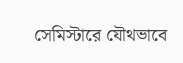সেমিস্টারে যৌথভাবে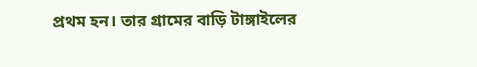প্রথম হন। তার গ্রামের বাড়ি টাঙ্গাইলের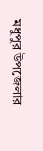মধুপুর উপজেলার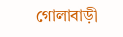গোলাবাড়ী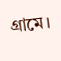গ্রামে।